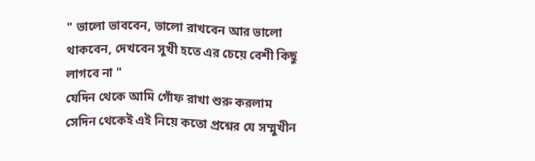" ভালো ভাববেন, ভালো রাখবেন আর ভালো থাকবেন, দেখবেন সুখী হতে এর চেয়ে বেশী কিছু লাগবে না "
যেদিন থেকে আমি গোঁফ রাখা শুরু করলাম সেদিন থেকেই এই নিয়ে কতো প্রশ্নের যে সম্মুখীন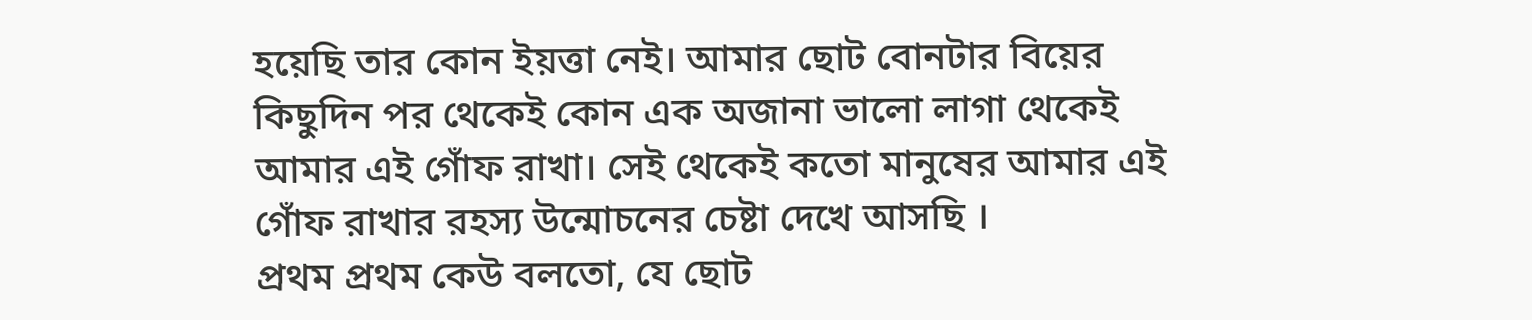হয়েছি তার কোন ইয়ত্তা নেই। আমার ছোট বোনটার বিয়ের কিছুদিন পর থেকেই কোন এক অজানা ভালো লাগা থেকেই আমার এই গোঁফ রাখা। সেই থেকেই কতো মানুষের আমার এই গোঁফ রাখার রহস্য উন্মোচনের চেষ্টা দেখে আসছি ।
প্রথম প্রথম কেউ বলতো, যে ছোট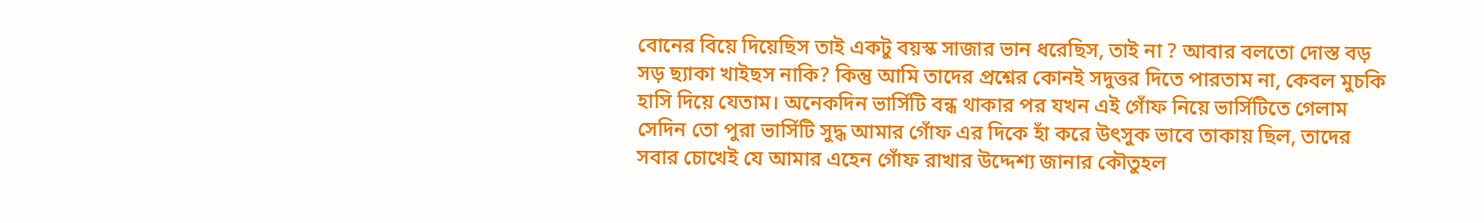বোনের বিয়ে দিয়েছিস তাই একটু বয়স্ক সাজার ভান ধরেছিস, তাই না ? আবার বলতো দোস্ত বড় সড় ছ্যাকা খাইছস নাকি? কিন্তু আমি তাদের প্রশ্নের কোনই সদুত্তর দিতে পারতাম না, কেবল মুচকি হাসি দিয়ে যেতাম। অনেকদিন ভার্সিটি বন্ধ থাকার পর যখন এই গোঁফ নিয়ে ভার্সিটিতে গেলাম সেদিন তো পুরা ভার্সিটি সুদ্ধ আমার গোঁফ এর দিকে হাঁ করে উৎসুক ভাবে তাকায় ছিল, তাদের সবার চোখেই যে আমার এহেন গোঁফ রাখার উদ্দেশ্য জানার কৌতুহল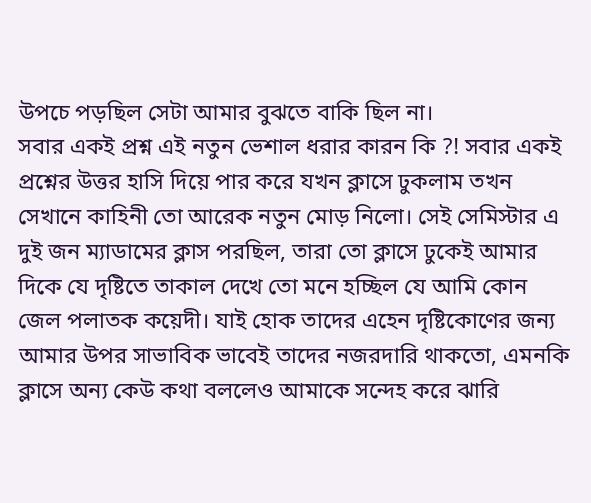উপচে পড়ছিল সেটা আমার বুঝতে বাকি ছিল না।
সবার একই প্রশ্ন এই নতুন ভেশাল ধরার কারন কি ?! সবার একই প্রশ্নের উত্তর হাসি দিয়ে পার করে যখন ক্লাসে ঢুকলাম তখন সেখানে কাহিনী তো আরেক নতুন মোড় নিলো। সেই সেমিস্টার এ দুই জন ম্যাডামের ক্লাস পরছিল, তারা তো ক্লাসে ঢুকেই আমার দিকে যে দৃষ্টিতে তাকাল দেখে তো মনে হচ্ছিল যে আমি কোন জেল পলাতক কয়েদী। যাই হোক তাদের এহেন দৃষ্টিকোণের জন্য আমার উপর সাভাবিক ভাবেই তাদের নজরদারি থাকতো, এমনকি ক্লাসে অন্য কেউ কথা বললেও আমাকে সন্দেহ করে ঝারি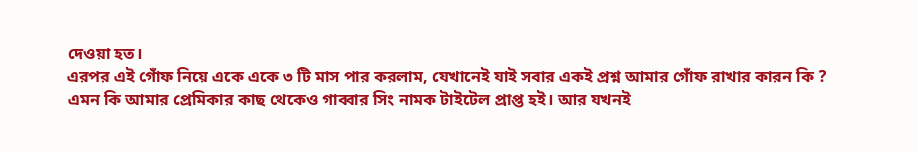দেওয়া হত।
এরপর এই গোঁফ নিয়ে একে একে ৩ টি মাস পার করলাম, যেখানেই যাই সবার একই প্রশ্ন আমার গোঁফ রাখার কারন কি ?
এমন কি আমার প্রেমিকার কাছ থেকেও গাব্বার সিং নামক টাইটেল প্রাপ্ত হই। আর যখনই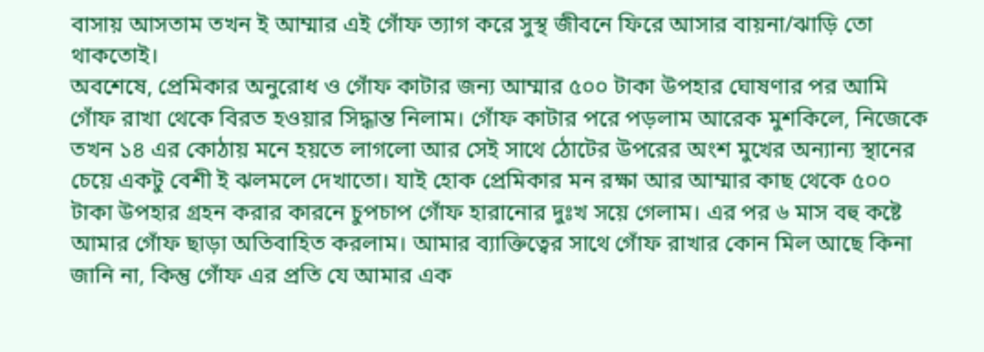বাসায় আসতাম তখন ই আম্মার এই গোঁফ ত্যাগ করে সুস্থ জীবনে ফিরে আসার বায়না/ঝাড়ি তো থাকতোই।
অবশেষে, প্রেমিকার অনুরোধ ও গোঁফ কাটার জন্য আম্মার ৫০০ টাকা উপহার ঘোষণার পর আমি গোঁফ রাখা থেকে বিরত হওয়ার সিদ্ধান্ত নিলাম। গোঁফ কাটার পরে পড়লাম আরেক মুশকিলে, নিজেকে তখন ১৪ এর কোঠায় মনে হয়তে লাগলো আর সেই সাথে ঠোটের উপরের অংশ মুখের অন্যান্য স্থানের চেয়ে একটু বেশী ই ঝলমলে দেখাতো। যাই হোক প্রেমিকার মন রক্ষা আর আম্মার কাছ থেকে ৫০০ টাকা উপহার গ্রহন করার কারনে চুপচাপ গোঁফ হারানোর দুঃখ সয়ে গেলাম। এর পর ৬ মাস বহু কষ্টে আমার গোঁফ ছাড়া অতিবাহিত করলাম। আমার ব্যাক্তিত্বের সাথে গোঁফ রাখার কোন মিল আছে কিনা জানি না, কিন্তু গোঁফ এর প্রতি যে আমার এক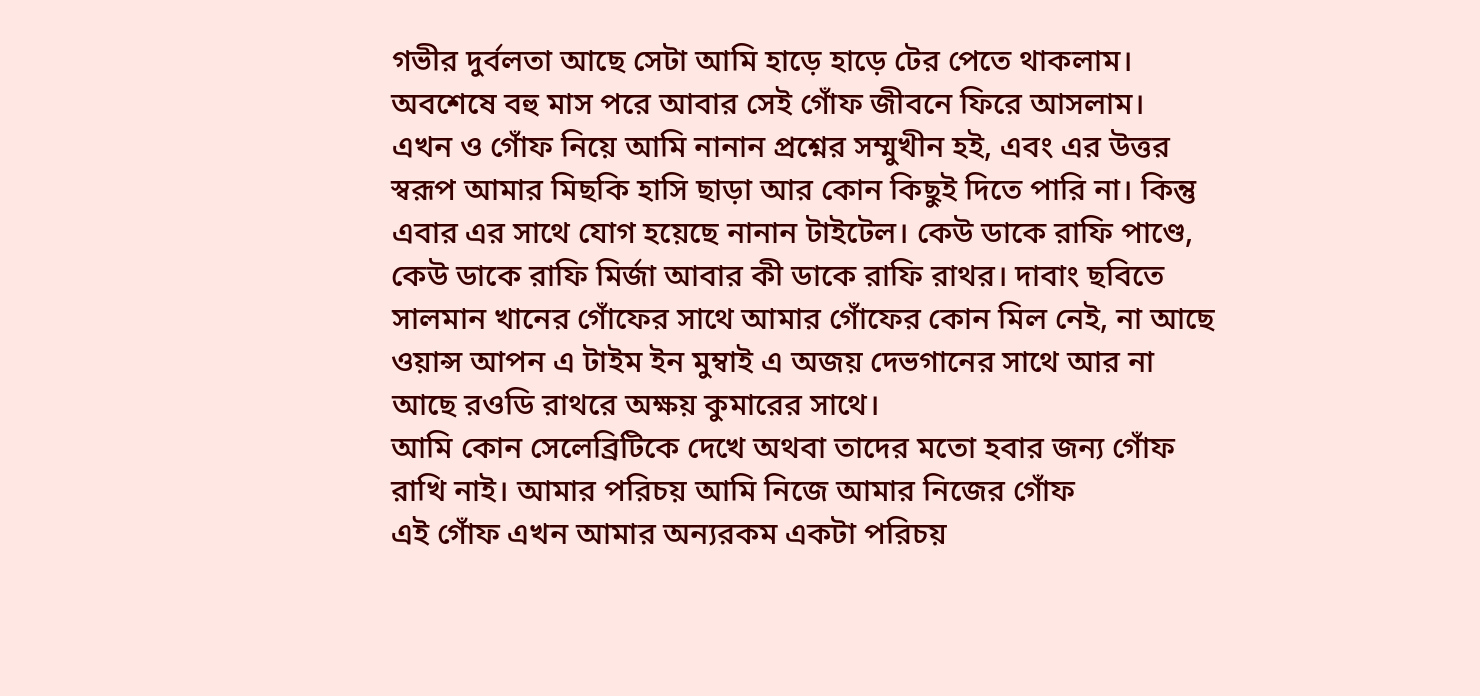গভীর দুর্বলতা আছে সেটা আমি হাড়ে হাড়ে টের পেতে থাকলাম।
অবশেষে বহু মাস পরে আবার সেই গোঁফ জীবনে ফিরে আসলাম।
এখন ও গোঁফ নিয়ে আমি নানান প্রশ্নের সম্মুখীন হই, এবং এর উত্তর স্বরূপ আমার মিছকি হাসি ছাড়া আর কোন কিছুই দিতে পারি না। কিন্তু এবার এর সাথে যোগ হয়েছে নানান টাইটেল। কেউ ডাকে রাফি পাণ্ডে, কেউ ডাকে রাফি মির্জা আবার কী ডাকে রাফি রাথর। দাবাং ছবিতে সালমান খানের গোঁফের সাথে আমার গোঁফের কোন মিল নেই, না আছে ওয়ান্স আপন এ টাইম ইন মুম্বাই এ অজয় দেভগানের সাথে আর না আছে রওডি রাথরে অক্ষয় কুমারের সাথে।
আমি কোন সেলেব্রিটিকে দেখে অথবা তাদের মতো হবার জন্য গোঁফ রাখি নাই। আমার পরিচয় আমি নিজে আমার নিজের গোঁফ
এই গোঁফ এখন আমার অন্যরকম একটা পরিচয়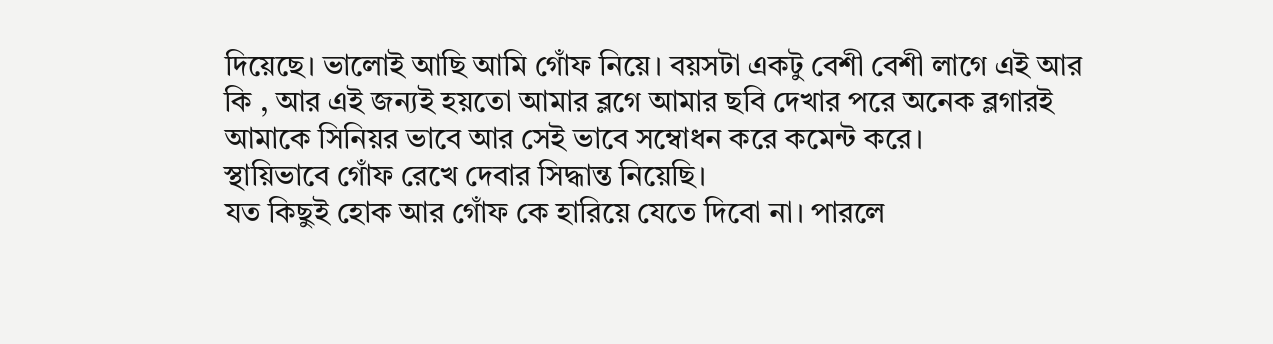দিয়েছে। ভালোই আছি আমি গোঁফ নিয়ে। বয়সটা একটু বেশী বেশী লাগে এই আর কি , আর এই জন্যই হয়তো আমার ব্লগে আমার ছবি দেখার পরে অনেক ব্লগারই আমাকে সিনিয়র ভাবে আর সেই ভাবে সম্বোধন করে কমেন্ট করে।
স্থায়িভাবে গোঁফ রেখে দেবার সিদ্ধান্ত নিয়েছি।
যত কিছুই হোক আর গোঁফ কে হারিয়ে যেতে দিবো না। পারলে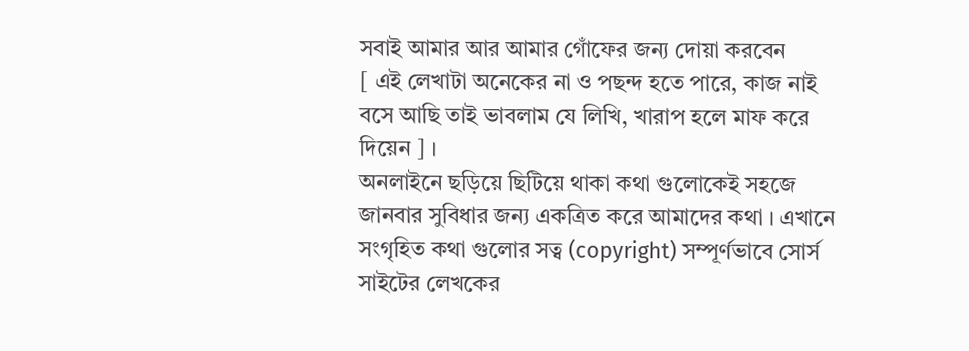সবাই আমার আর আমার গোঁফের জন্য দোয়া করবেন
[ এই লেখাটা অনেকের না ও পছন্দ হতে পারে, কাজ নাই বসে আছি তাই ভাবলাম যে লিখি, খারাপ হলে মাফ করে দিয়েন ] ।
অনলাইনে ছড়িয়ে ছিটিয়ে থাকা কথা গুলোকেই সহজে জানবার সুবিধার জন্য একত্রিত করে আমাদের কথা । এখানে সংগৃহিত কথা গুলোর সত্ব (copyright) সম্পূর্ণভাবে সোর্স সাইটের লেখকের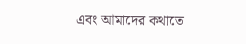এবং আমাদের কথাতে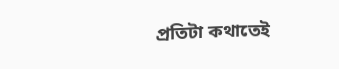প্রতিটা কথাতেই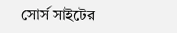সোর্স সাইটের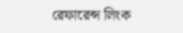রেফারেন্স লিংক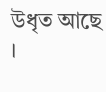উধৃত আছে ।